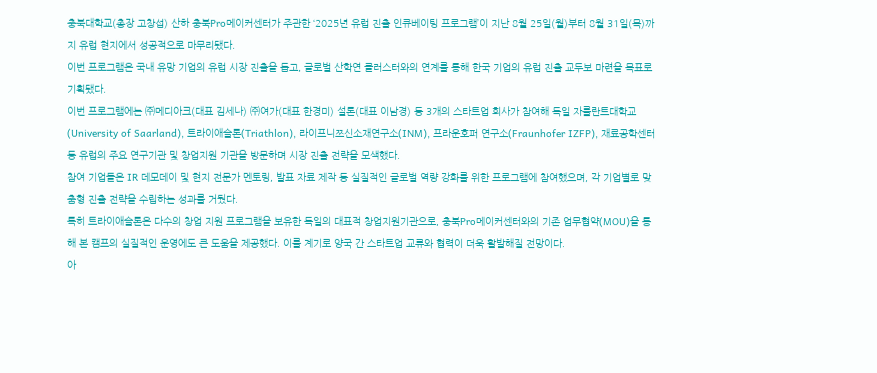충북대학교(총장 고창섭) 산하 충북Pro메이커센터가 주관한 ‘2025년 유럽 진출 인큐베이팅 프로그램’이 지난 8월 25일(월)부터 8월 31일(목)까지 유럽 현지에서 성공적으로 마무리됐다.
이번 프로그램은 국내 유망 기업의 유럽 시장 진출을 돕고, 글로벌 산학연 클러스터와의 연계를 통해 한국 기업의 유럽 진출 교두보 마련을 목표로 기획됐다.
이번 프로그램에는 ㈜메디아크(대표 김세나) ㈜여가(대표 한경미) 설톤(대표 이남경) 등 3개의 스타트업 회사가 참여해 독일 자를란트대학교(University of Saarland), 트라이애슬론(Triathlon), 라이프니쯔신소재연구소(INM), 프라운호퍼 연구소(Fraunhofer IZFP), 재료공학센터 등 유럽의 주요 연구기관 및 창업지원 기관을 방문하며 시장 진출 전략을 모색했다.
참여 기업들은 IR 데모데이 및 현지 전문가 멘토링, 발표 자료 제작 등 실질적인 글로벌 역량 강화를 위한 프로그램에 참여했으며, 각 기업별로 맞춤형 진출 전략을 수립하는 성과를 거뒀다.
특히 트라이애슬론은 다수의 창업 지원 프로그램을 보유한 독일의 대표적 창업지원기관으로, 충북Pro메이커센터와의 기존 업무협약(MOU)을 통해 본 캠프의 실질적인 운영에도 큰 도움을 제공했다. 이를 계기로 양국 간 스타트업 교류와 협력이 더욱 활발해질 전망이다.
아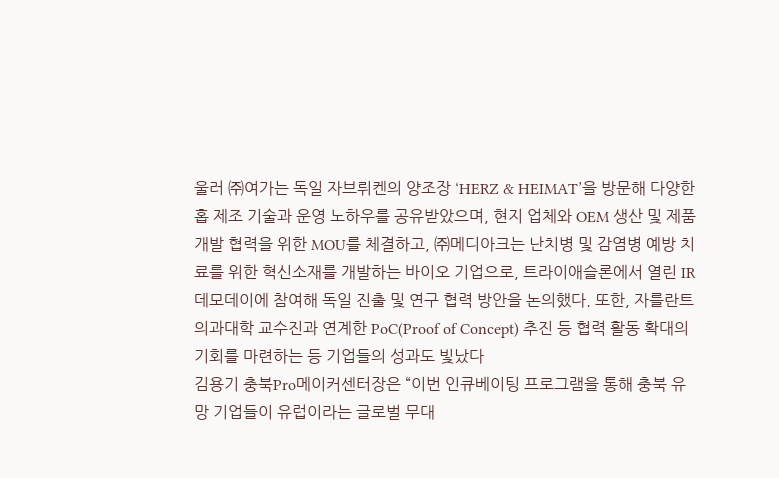울러 ㈜여가는 독일 자브뤼켄의 양조장 ‘HERZ & HEIMAT’을 방문해 다양한 홉 제조 기술과 운영 노하우를 공유받았으며, 현지 업체와 OEM 생산 및 제품개발 협력을 위한 MOU를 체결하고, ㈜메디아크는 난치병 및 감염병 예방 치료를 위한 혁신소재를 개발하는 바이오 기업으로, 트라이애슬론에서 열린 IR 데모데이에 참여해 독일 진출 및 연구 협력 방안을 논의했다. 또한, 자를란트 의과대학 교수진과 연계한 PoC(Proof of Concept) 추진 등 협력 활동 확대의 기회를 마련하는 등 기업들의 성과도 빛났다
김용기 충북Pro메이커센터장은 “이번 인큐베이팅 프로그램을 통해 충북 유망 기업들이 유럽이라는 글로벌 무대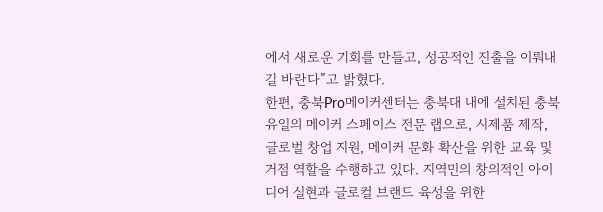에서 새로운 기회를 만들고, 성공적인 진출을 이뤄내길 바란다”고 밝혔다.
한편, 충북Pro메이커센터는 충북대 내에 설치된 충북 유일의 메이커 스페이스 전문 랩으로, 시제품 제작, 글로벌 창업 지원, 메이커 문화 확산을 위한 교육 및 거점 역할을 수행하고 있다. 지역민의 창의적인 아이디어 실현과 글로컬 브랜드 육성을 위한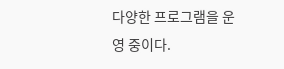다양한 프로그램을 운영 중이다.